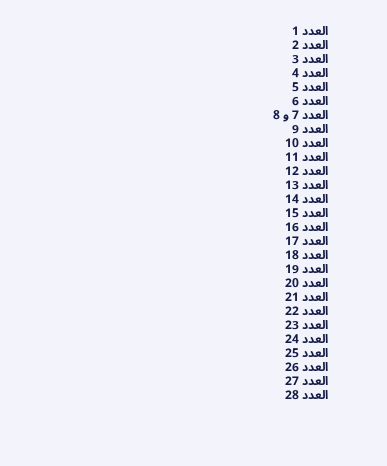العدد 1
العدد 2
العدد 3
العدد 4
العدد 5
العدد 6
العدد 7 و 8
العدد 9
العدد 10
العدد 11
العدد 12
العدد 13
العدد 14
العدد 15
العدد 16
العدد 17
العدد 18
العدد 19
العدد 20
العدد 21
العدد 22
العدد 23
العدد 24
العدد 25
العدد 26
العدد 27
العدد 28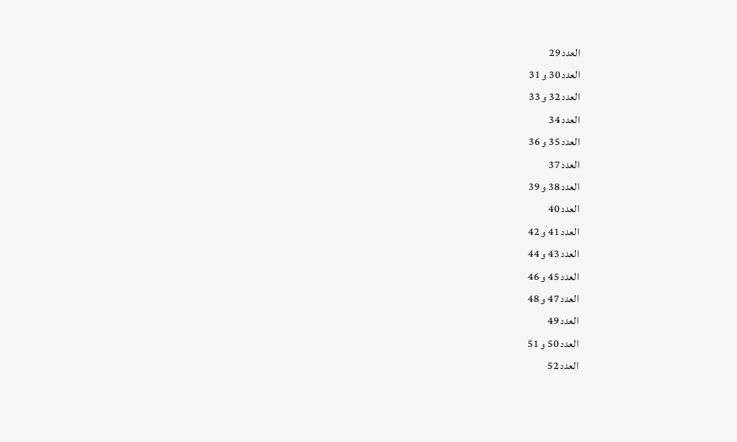العدد 29
العدد 30 و 31
العدد 32 و 33
العدد 34
العدد 35 و 36
العدد 37
العدد 38 و 39
العدد 40
العدد 41 و 42
العدد 43 و 44
العدد 45 و 46
العدد 47 و 48
العدد 49
العدد 50 و 51
العدد 52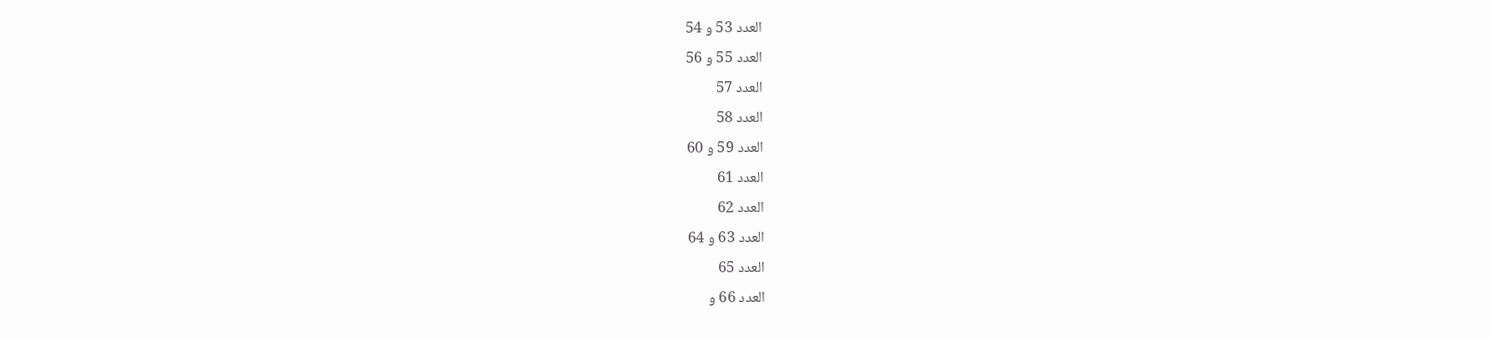العدد 53 و 54
العدد 55 و 56
العدد 57
العدد 58
العدد 59 و 60
العدد 61
العدد 62
العدد 63 و 64
العدد 65
العدد 66 و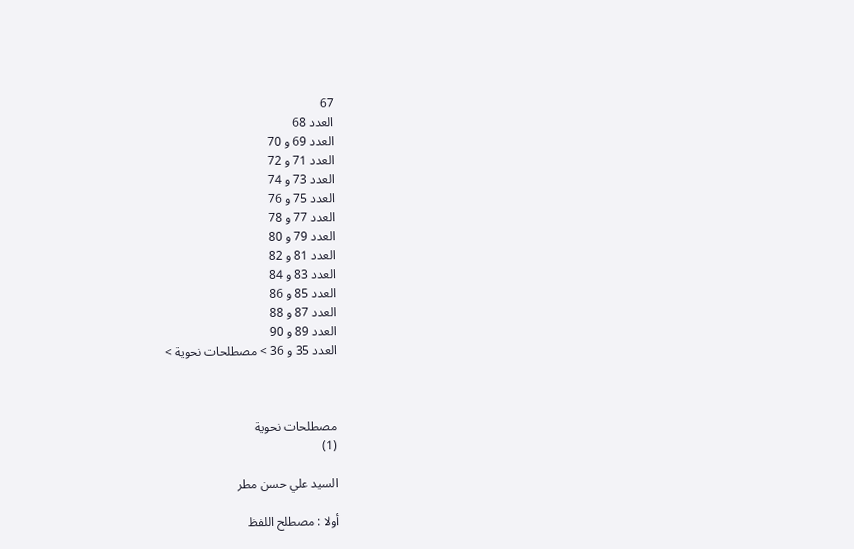67
العدد 68
العدد 69 و 70
العدد 71 و 72
العدد 73 و 74
العدد 75 و 76
العدد 77 و 78
العدد 79 و 80
العدد 81 و 82
العدد 83 و 84
العدد 85 و 86
العدد 87 و 88
العدد 89 و 90
العدد 35 و 36 > مصطلحات نحوية >



مصطلحات نحوية
(1)

السيد علي حسن مطر

أولا : مصطلح اللفظ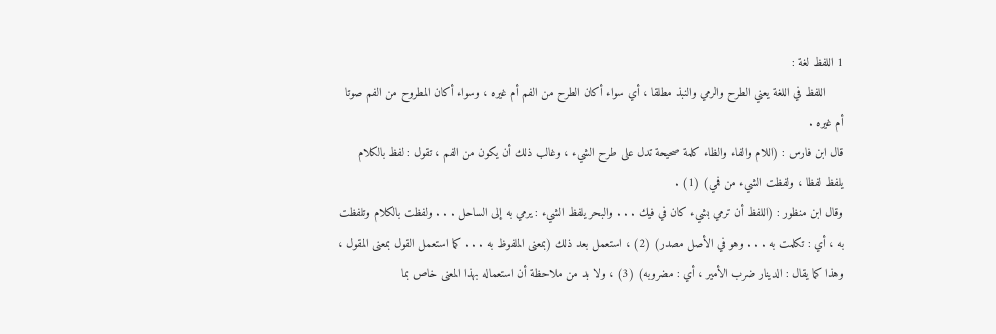1 اللفظ لغة :
     اللفظ في اللغة يعني الطرح والرمي والنبذ مطلقا ، أي سواء أكان الطرح من الفم أم غيره ، وسواء أكان المطروح من الفم صوتا أم غيره .
قال ابن فارس : (اللام والفاء والظاء كلمة صحيحة تدل على طرح الشيء ، وغالب ذلك أن يكون من الفم ، تقول : لفظ بالكلام يلفظ لفظا ، ولفظت الشيء من فمي) (1) .
وقال ابن منظور : (اللفظ أن ترمي بشيء كان في فيك . . . والبحر يلفظ الشيء : يرمي به إلى الساحل . . . ولفظت بالكلام وتلفظت به ، أي : تكلمت به . . . وهو في الأصل مصدر) (2) ، استعمل بعد ذلك (بمعنى الملفوظ به . . . كما استعمل القول بمعنى المقول ، وهذا كما يقال : الدينار ضرب الأمير ، أي : مضروبه) (3) ، ولا بد من ملاحظة أن استعماله بهذا المعنى خاص بما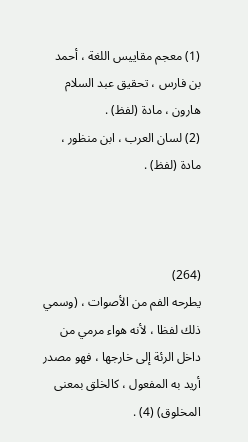(1) معجم مقاييس اللغة ، أحمد بن فارس ، تحقيق عبد السلام هارون ، مادة (لفظ) .
(2) لسان العرب ، ابن منظور ، مادة (لفظ) .



(264)
يطرحه الفم من الأصوات ، (وسمي ذلك لفظا ، لأنه هواء مرمي من داخل الرئة إلى خارجها ، فهو مصدر أريد به المفعول ، كالخلق بمعنى المخلوق) (4) .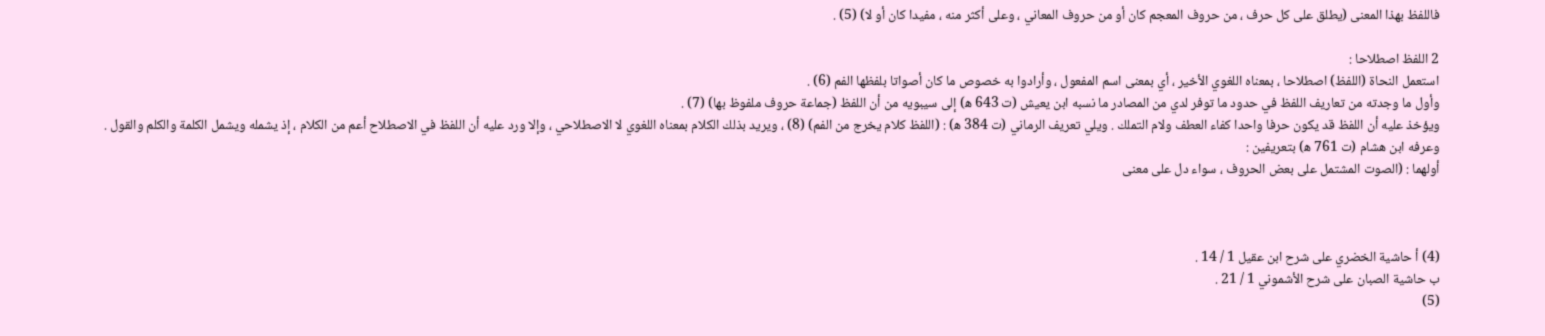فاللفظ بهذا المعنى (يطلق على كل حرف ، من حروف المعجم كان أو من حروف المعاني ، وعلى أكثر منه ، مفيدا كان أو لا) (5) .

2 اللفظ اصطلاحا :
استعمل النحاة (اللفظ) اصطلاحا ، بمعناه اللغوي الأخير ، أي بمعنى اسم المفعول ، وأرادوا به خصوص ما كان أصواتا بلفظها الفم (6) .
وأول ما وجدته من تعاريف اللفظ في حدود ما توفر لدي من المصادر ما نسبه ابن يعيش (ت 643 ه‍) إلى سيبويه من أن اللفظ (جماعة حروف ملفوظ بها) (7) .
ويؤخذ عليه أن اللفظ قد يكون حرفا واحدا كفاء العطف ولام التملك . ويلي تعريف الرماني (ت 384 ه‍) : (اللفظ كلام يخرج من الفم) (8) ، ويريد بذلك الكلام بمعناه اللغوي لا الاصطلاحي ، وإلا ورد عليه أن اللفظ في الاصطلاح أعم من الكلام ، إذ يشمله ويشمل الكلمة والكلم والقول .
وعرفه ابن هشام (ت 761 ه‍) بتعريفين :
أولهما : (الصوت المشتمل على بعض الحروف ، سواء دل على معنى



(4) أ حاشية الخضري على شرح ابن عقيل 1 / 14 .
ب حاشية الصبان على شرح الأشموني 1 / 21 .
(5)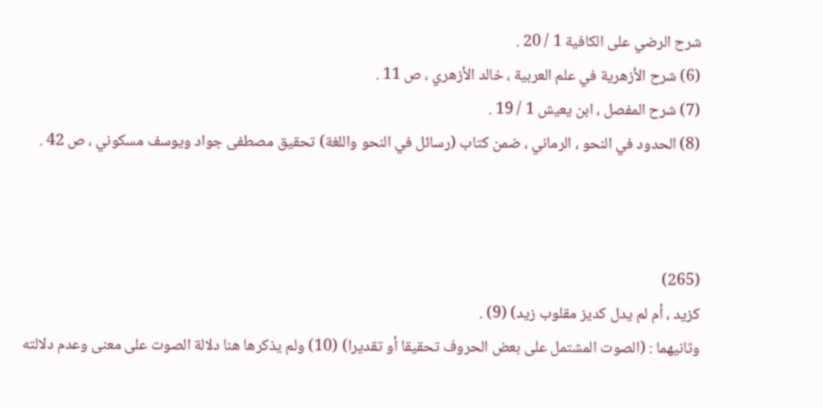شرح الرضي على الكافية 1 / 20 .
(6) شرح الأزهرية في علم العربية ، خالد الأزهري ، ص 11 .
(7) شرح المفصل ، ابن يعيش 1 / 19 .
(8) الحدود في النحو ، الرماني ، ضمن كتاب (رسائل في النحو واللغة) تحقيق مصطفى جواد ويوسف مسكوني ، ص 42 .



(265)
كزيد ، أم لم يدل كديز مقلوب زيد) (9) .
وثانيهما : (الصوت المشتمل على بعض الحروف تحقيقا أو تقديرا) (10) ولم يذكرها هنا دلالة الصوت على معنى وعدم دلالته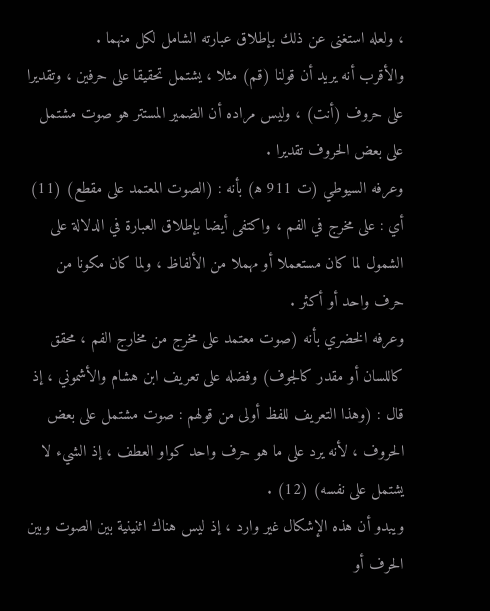، ولعله استغنى عن ذلك بإطلاق عبارته الشامل لكل منهما .
والأقرب أنه يريد أن قولنا (قم) مثلا ، يشتمل تحقيقا على حرفين ، وتقديرا على حروف (أنت) ، وليس مراده أن الضمير المستتر هو صوت مشتمل على بعض الحروف تقديرا .
وعرفه السيوطي (ت 911 ه‍) بأنه : (الصوت المعتمد على مقطع) (11) أي : على مخرج في الفم ، واكتفى أيضا بإطلاق العبارة في الدلالة على الشمول لما كان مستعملا أو مهملا من الألفاظ ، ولما كان مكونا من حرف واحد أو أكثر .
وعرفه الخضري بأنه (صوت معتمد على مخرج من مخارج الفم ، محقق كاللسان أو مقدر كالجوف) وفضله على تعريف ابن هشام والأشموني ، إذ قال : (وهذا التعريف للفظ أولى من قولهم : صوت مشتمل على بعض الحروف ، لأنه يرد على ما هو حرف واحد كواو العطف ، إذ الشيء لا يشتمل على نفسه) (12) .
ويبدو أن هذه الإشكال غير وارد ، إذ ليس هناك اثنينية بين الصوت وبين الحرف أو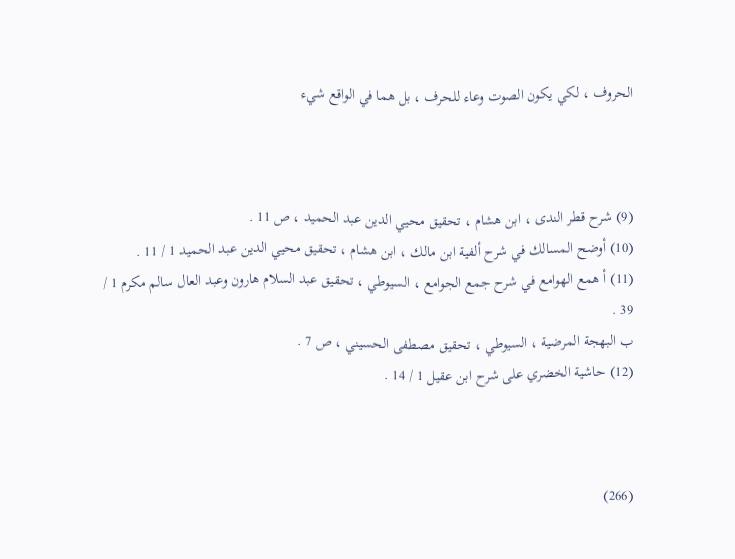الحروف ، لكي يكون الصوت وعاء للحرف ، بل هما في الواقع شيء



(9) شرح قطر الندى ، ابن هشام ، تحقيق محيي الدين عبد الحميد ، ص 11 .
(10) أوضح المسالك في شرح ألفية ابن مالك ، ابن هشام ، تحقيق محيي الدين عبد الحميد 1 / 11 .
(11) أ همع الهوامع في شرح جمع الجوامع ، السيوطي ، تحقيق عبد السلام هارون وعبد العال سالم مكرم 1 / 39 .
ب البهجة المرضية ، السيوطي ، تحقيق مصطفى الحسيني ، ص 7 .
(12) حاشية الخضري على شرح ابن عقيل 1 / 14 .



(266)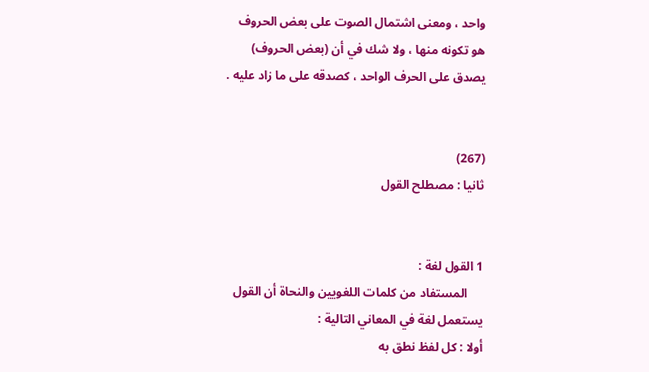واحد ، ومعنى اشتمال الصوت على بعض الحروف هو تكونه منها ، ولا شك في أن (بعض الحروف) يصدق على الحرف الواحد ، كصدقه على ما زاد عليه .


(267)
ثانيا : مصطلح القول


1 القول لغة :
     المستفاد من كلمات اللغويين والنحاة أن القول يستعمل لغة في المعاني التالية :
أولا : كل لفظ نطق به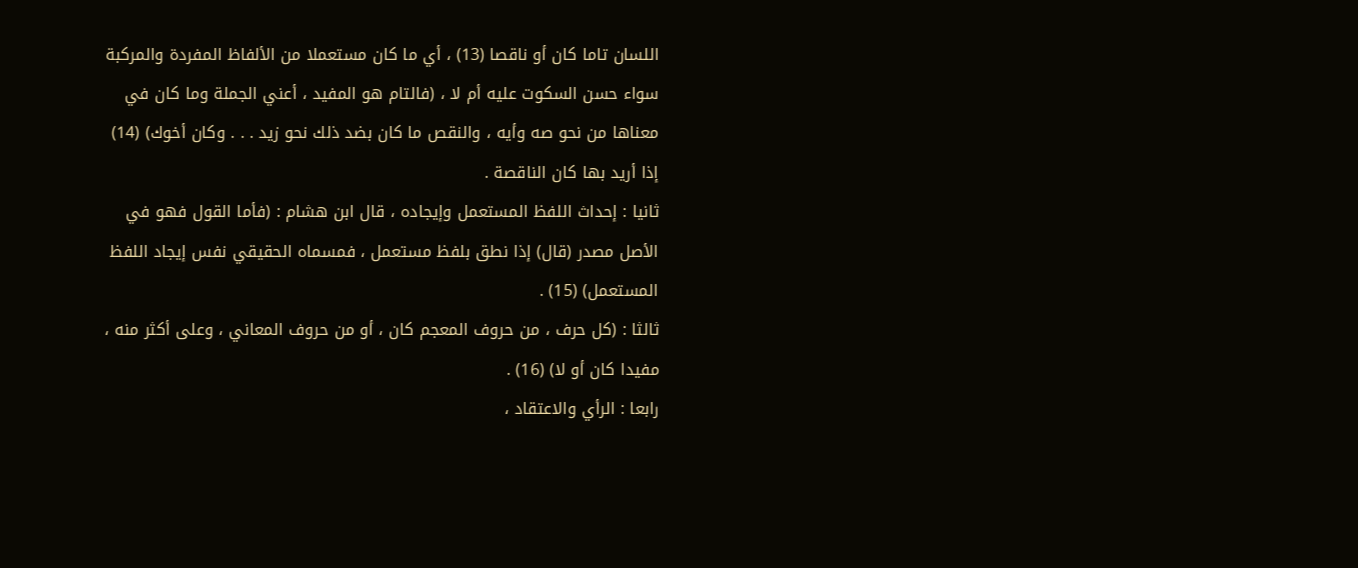اللسان تاما كان أو ناقصا (13) ، أي ما كان مستعملا من الألفاظ المفردة والمركبة سواء حسن السكوت عليه أم لا ، (فالتام هو المفيد ، أعني الجملة وما كان في معناها من نحو صه وأيه ، والنقص ما كان بضد ذلك نحو زيد . . . وكان أخوك) (14) إذا أريد بها كان الناقصة .
ثانيا : إحداث اللفظ المستعمل وإيجاده ، قال ابن هشام : (فأما القول فهو في الأصل مصدر (قال) إذا نطق بلفظ مستعمل ، فمسماه الحقيقي نفس إيجاد اللفظ المستعمل) (15) .
ثالثا : (كل حرف ، من حروف المعجم كان ، أو من حروف المعاني ، وعلى أكثر منه ، مفيدا كان أو لا) (16) .
رابعا : الرأي والاعتقاد ،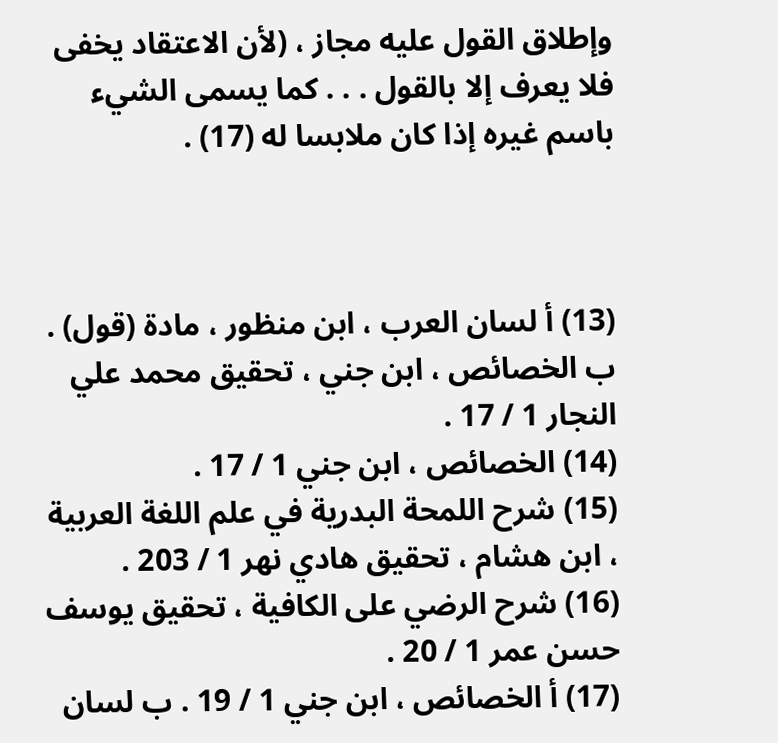وإطلاق القول عليه مجاز ، (لأن الاعتقاد يخفى فلا يعرف إلا بالقول . . . كما يسمى الشيء باسم غيره إذا كان ملابسا له (17) .



(13) أ لسان العرب ، ابن منظور ، مادة (قول) .
ب الخصائص ، ابن جني ، تحقيق محمد علي النجار 1 / 17 .
(14) الخصائص ، ابن جني 1 / 17 .
(15) شرح اللمحة البدرية في علم اللغة العربية ، ابن هشام ، تحقيق هادي نهر 1 / 203 .
(16) شرح الرضي على الكافية ، تحقيق يوسف حسن عمر 1 / 20 .
(17) أ الخصائص ، ابن جني 1 / 19 . ب لسان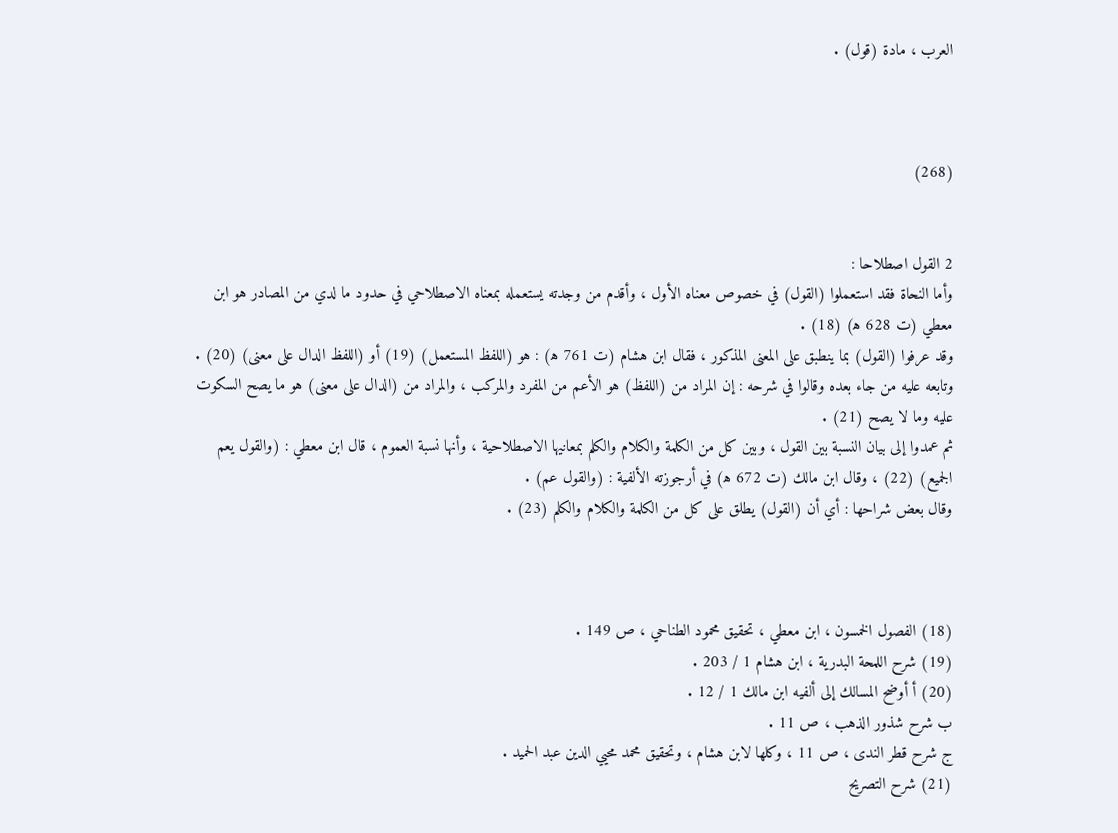العرب ، مادة (قول) .



(268)


2 القول اصطلاحا :
وأما النحاة فقد استعملوا (القول) في خصوص معناه الأول ، وأقدم من وجدته يستعمله بمعناه الاصطلاحي في حدود ما لدي من المصادر هو ابن معطي (ت 628 ه‍) (18) .
وقد عرفوا (القول) بما ينطبق على المعنى المذكور ، فقال ابن هشام (ت 761 ه‍) : هو (اللفظ المستعمل) (19) أو (اللفظ الدال على معنى) (20) . وتابعه عليه من جاء بعده وقالوا في شرحه : إن المراد من (اللفظ) هو الأعم من المفرد والمركب ، والمراد من (الدال على معنى) هو ما يصح السكوت عليه وما لا يصح (21) .
ثم عمدوا إلى بيان النسبة بين القول ، وبين كل من الكلمة والكلام والكلم بمعانيها الاصطلاحية ، وأنها نسبة العموم ، قال ابن معطي : (والقول يعم الجميع) (22) ، وقال ابن مالك (ت 672 ه‍) في أرجوزته الألفية : (والقول عم) .
وقال بعض شراحها : أي أن (القول) يطلق على كل من الكلمة والكلام والكلم (23) .



(18) الفصول الخمسون ، ابن معطي ، تحقيق محمود الطناحي ، ص 149 .
(19) شرح اللمحة البدرية ، ابن هشام 1 / 203 .
(20) أ أوضح المسالك إلى ألفيه ابن مالك 1 / 12 .
ب شرح شذور الذهب ، ص 11 .
ج شرح قطر الندى ، ص 11 ، وكلها لابن هشام ، وتحقيق محمد محيي الدين عبد الحميد .
(21) شرح التصريح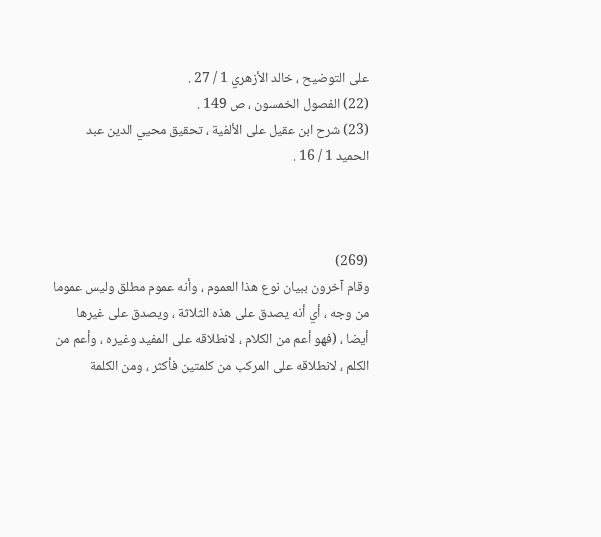على التوضيح ، خالد الأزهري 1 / 27 .
(22) الفصول الخمسون ، ص 149 .
(23) شرح ابن عقيل على الألفية ، تحقيق محيي الدين عبد الحميد 1 / 16 .



(269)
وقام آخرون ببيان نوع هذا العموم ، وأنه عموم مطلق وليس عموما من وجه ، أي أنه يصدق على هذه الثلاثة ، ويصدق على غيرها أيضا ، (فهو أعم من الكلام ، لانطلاقه على المفيد وغيره ، وأعم من الكلم ، لانطلاقه على المركب من كلمتين فأكثر ، ومن الكلمة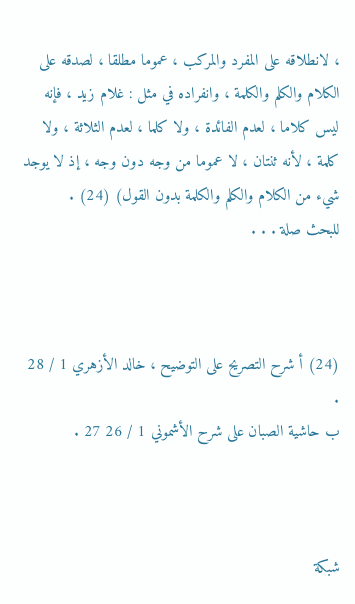، لانطلاقه على المفرد والمركب ، عموما مطلقا ، لصدقه على الكلام والكلم والكلمة ، وانفراده في مثل : غلام زيد ، فإنه ليس كلاما ، لعدم الفائدة ، ولا كلما ، لعدم الثلاثة ، ولا كلمة ، لأنه ثنتان ، لا عموما من وجه دون وجه ، إذ لا يوجد شيء من الكلام والكلم والكلمة بدون القول) (24) .
للبحث صلة . . .



(24) أ شرح التصريح على التوضيح ، خالد الأزهري 1 / 28 .
ب حاشية الصبان على شرح الأشموني 1 / 26 27 .



شبکة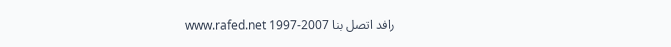رافد اتصل بنا www.rafed.net 1997-2007